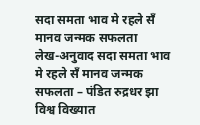सदा समता भाव मे रहले सँ मानव जन्मक सफलता
लेख-अनुवाद सदा समता भाव मे रहले सँ मानव जन्मक सफलता – पंडित रुद्रधर झा विश्व विख्यात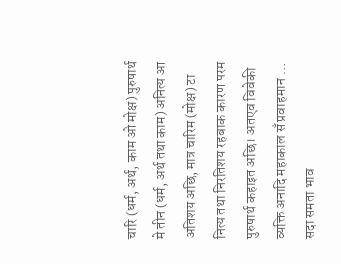चारि (धर्म, अर्थ, काम ओ मोक्ष) पुरुषार्थ मे तीन (धर्म, अर्थ तथा काम) अनित्य आ अतिशय अछि, मात्र चारिम (मोक्ष) टा नित्य तथा निरतिशय रहबाक कारण परम पुरुषार्थ कहाइत अछि। अतएव विवेकी व्यक्ति अनादि महाकाल सँ प्रवाहमान … सदा समता भाव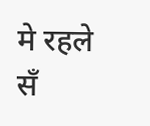मे रहले सँ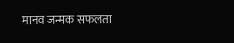मानव जन्मक सफलता